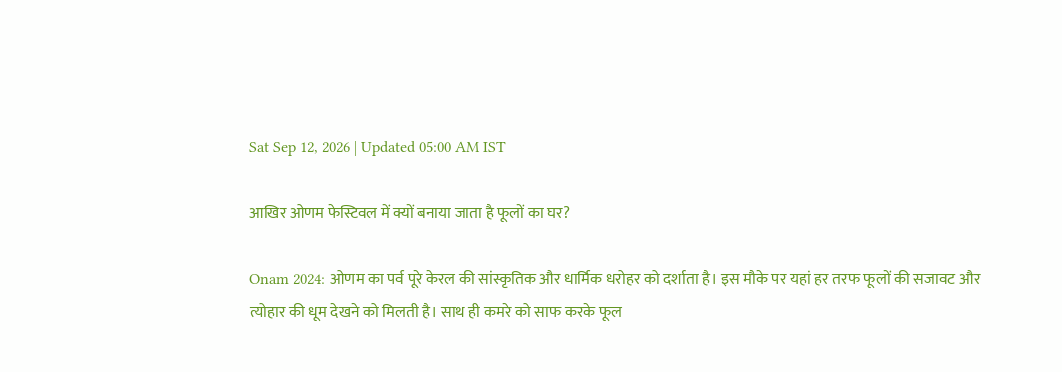Sat Sep 12, 2026 | Updated 05:00 AM IST

आखिर ओणम फेस्टिवल में क्यों बनाया जाता है फूलों का घर?

Onam 2024: ओणम का पर्व पूरे केरल की सांस्कृतिक और धार्मिक धरोहर को दर्शाता है। इस मौके पर यहां हर तरफ फूलों की सजावट और त्योहार की धूम देखने को मिलती है। साथ ही कमरे को साफ करके फूल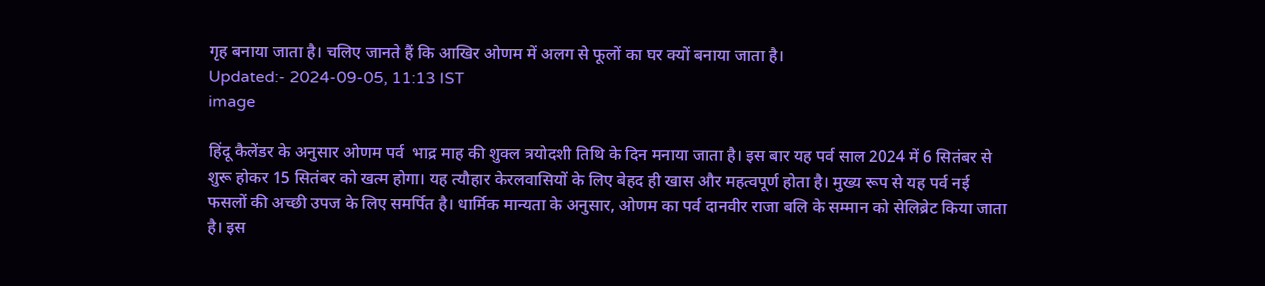गृह बनाया जाता है। चलिए जानते हैं कि आखिर ओणम में अलग से फूलों का घर क्यों बनाया जाता है।
Updated:- 2024-09-05, 11:13 IST
image

हिंदू कैलेंडर के अनुसार ओणम पर्व  भाद्र माह की शुक्ल त्रयोदशी तिथि के दिन मनाया जाता है। इस बार यह पर्व साल 2024 में 6 सितंबर से शुरू होकर 15 सितंबर को खत्म होगा। यह त्यौहार केरलवासियों के लिए बेहद ही खास और महत्वपूर्ण होता है। मुख्य रूप से यह पर्व नई फसलों की अच्छी उपज के लिए समर्पित है। धार्मिक मान्यता के अनुसार, ओणम का पर्व दानवीर राजा बलि के सम्मान को सेलिब्रेट किया जाता है। इस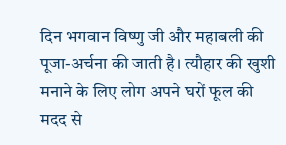दिन भगवान विष्णु जी और महाबली की पूजा-अर्चना की जाती है। त्यौहार की खुशी मनाने के लिए लोग अपने घरों फूल की मदद से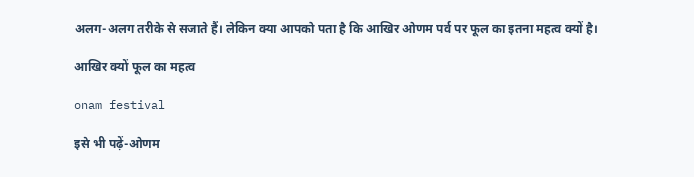अलग-अलग तरीके से सजाते हैं। लेकिन क्या आपको पता है कि आखिर ओणम पर्व पर फूल का इतना महत्व क्यों है।

आखिर क्यों फूल का महत्व

onam festival

इसे भी पढ़ें-ओणम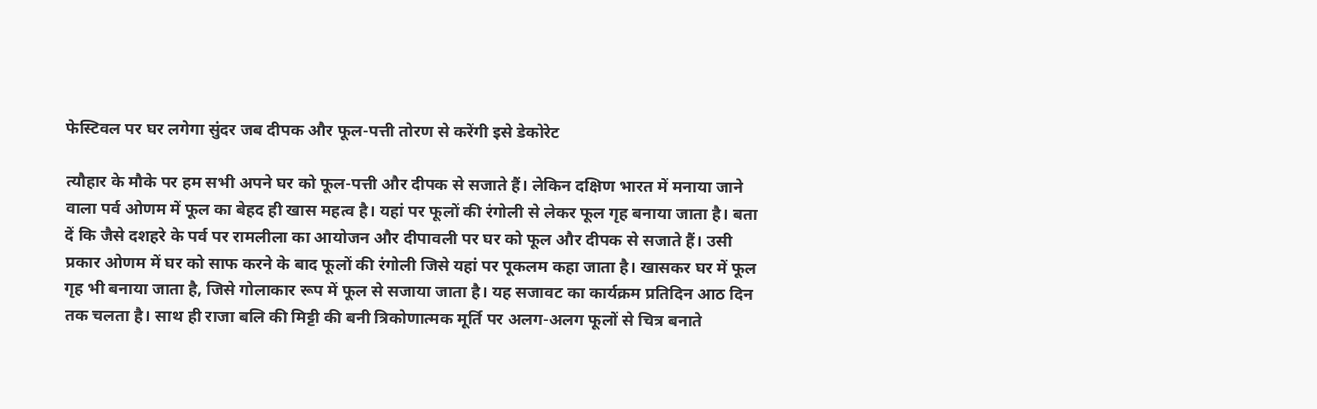फेस्टिवल पर घर लगेगा सुंदर जब दीपक और फूल-पत्ती तोरण से करेंगी इसे डेकोरेट

त्यौहार के मौके पर हम सभी अपने घर को फूल-पत्ती और दीपक से सजाते हैं। लेकिन दक्षिण भारत में मनाया जाने वाला पर्व ओणम में फूल का बेहद ही खास महत्व है। यहां पर फूलों की रंगोली से लेकर फूल गृह बनाया जाता है। बता दें कि जैसे दशहरे के पर्व पर रामलीला का आयोजन और दीपावली पर घर को फूल और दीपक से सजाते हैं। उसी प्रकार ओणम में घर को साफ करने के बाद फूलों की रंगोली जिसे यहां पर पूकलम कहा जाता है। खासकर घर में फूल गृह भी बनाया जाता है, जिसे गोलाकार रूप में फूल से सजाया जाता है। यह सजावट का कार्यक्रम प्रतिदिन आठ दिन तक चलता है। साथ ही राजा बलि की मिट्टी की बनी त्रिकोणात्मक मूर्ति पर अलग-अलग फूलों से चित्र बनाते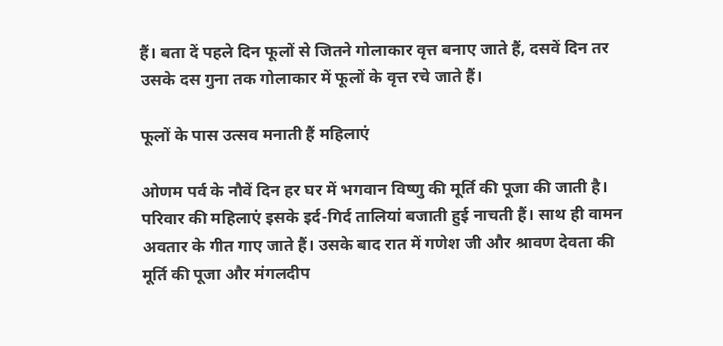हैं। बता दें पहले दिन फूलों से जितने गोलाकार वृत्त बनाए जाते हैं, दसवें दिन तर उसके दस गुना तक गोलाकार में फूलों के वृत्त रचे जाते हैं।

फूलों के पास उत्सव मनाती हैं महिलाएं

ओणम पर्व के नौवें दिन हर घर में भगवान विष्णु की मूर्ति की पूजा की जाती है। परिवार की महिलाएं इसके इर्द-गिर्द तालियां बजाती हुई नाचती हैं। साथ ही वामन अवतार के गीत गाए जाते हैं। उसके बाद रात में गणेश जी और श्रावण देवता की मूर्ति की पूजा और मंगलदीप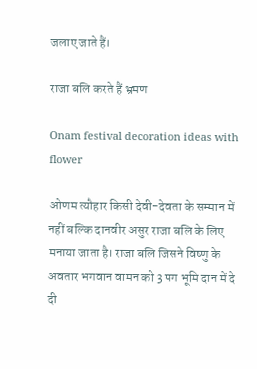जलाए जाते हैं।

राजा बलि करते हैं भ्रमण

Onam festival decoration ideas with flower

ओणम त्यौहार किसी देवी-देवता के सम्मान में नहीं बल्कि दानवीर असुर राजा बलि के लिए मनाया जाता है। राजा बलि जिसने विष्णु के अवतार भगवान वामन को 3 पग भूमि दान में दे दी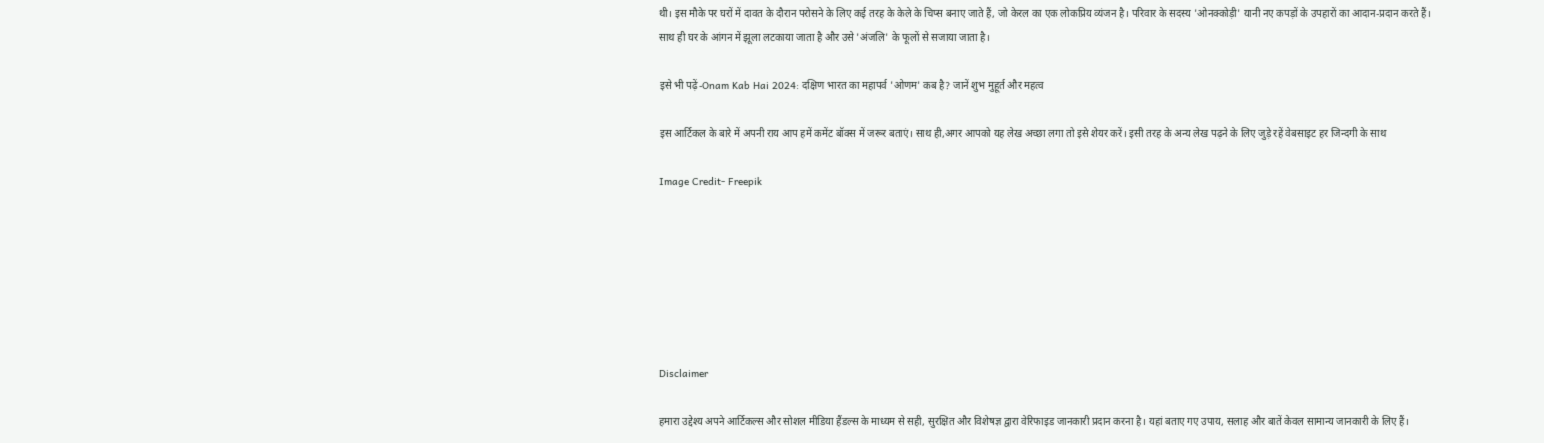थी। इस मौके पर घरों में दावत के दौरान परोसने के लिए कई तरह के केले के चिप्स बनाए जाते हैं, जो केरल का एक लोकप्रिय व्यंजन है। परिवार के सदस्य 'ओनक्कोड़ी' यानी नए कपड़ों के उपहारों का आदान-प्रदान करते हैं। साथ ही घर के आंगन में झूला लटकाया जाता है और उसे 'अंजलि' के फूलों से सजाया जाता है।

इसे भी पढ़ें-Onam Kab Hai 2024: दक्षिण भारत का महापर्व 'ओणम' कब है? जानें शुभ मुहूर्त और महत्व

इस आर्टिकल के बारे में अपनी राय आप हमें कमेंट बॉक्स में जरूर बताएं। साथ ही,अगर आपको यह लेख अच्छा लगा तो इसे शेयर करें। इसी तरह के अन्य लेख पढ़ने के लिए जुड़े रहें वेबसाइट हर जिन्दगी के साथ

Image Credit- Freepik







Disclaimer

हमारा उद्देश्य अपने आर्टिकल्स और सोशल मीडिया हैंडल्स के माध्यम से सही, सुरक्षित और विशेषज्ञ द्वारा वेरिफाइड जानकारी प्रदान करना है। यहां बताए गए उपाय, सलाह और बातें केवल सामान्य जानकारी के लिए हैं।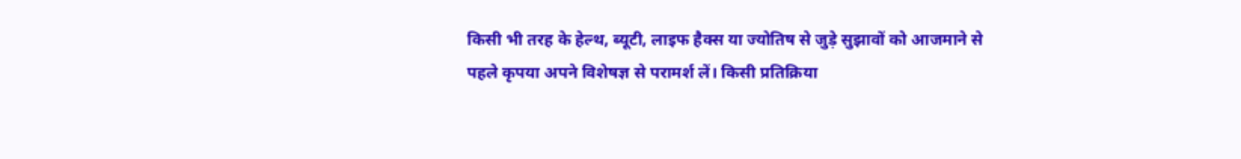किसी भी तरह के हेल्थ, ब्यूटी, लाइफ हैक्स या ज्योतिष से जुड़े सुझावों को आजमाने से पहले कृपया अपने विशेषज्ञ से परामर्श लें। किसी प्रतिक्रिया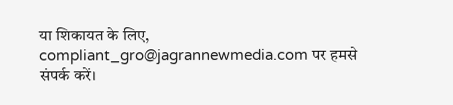या शिकायत के लिए, compliant_gro@jagrannewmedia.com पर हमसे संपर्क करें।